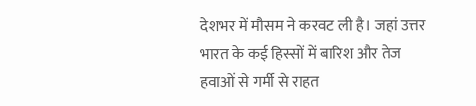देशभर में मौसम ने करवट ली है। जहां उत्तर भारत के कई हिस्सों में बारिश और तेज हवाओं से गर्मी से राहत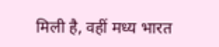मिली है, वहीं मध्य भारत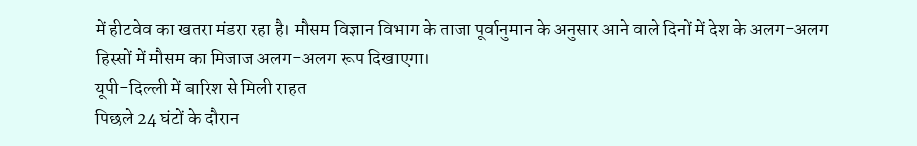में हीटवेव का खतरा मंडरा रहा है। मौसम विज्ञान विभाग के ताजा पूर्वानुमान के अनुसार आने वाले दिनों में देश के अलग-अलग हिस्सों में मौसम का मिजाज अलग-अलग रूप दिखाएगा।
यूपी-दिल्ली में बारिश से मिली राहत
पिछले 24 घंटों के दौरान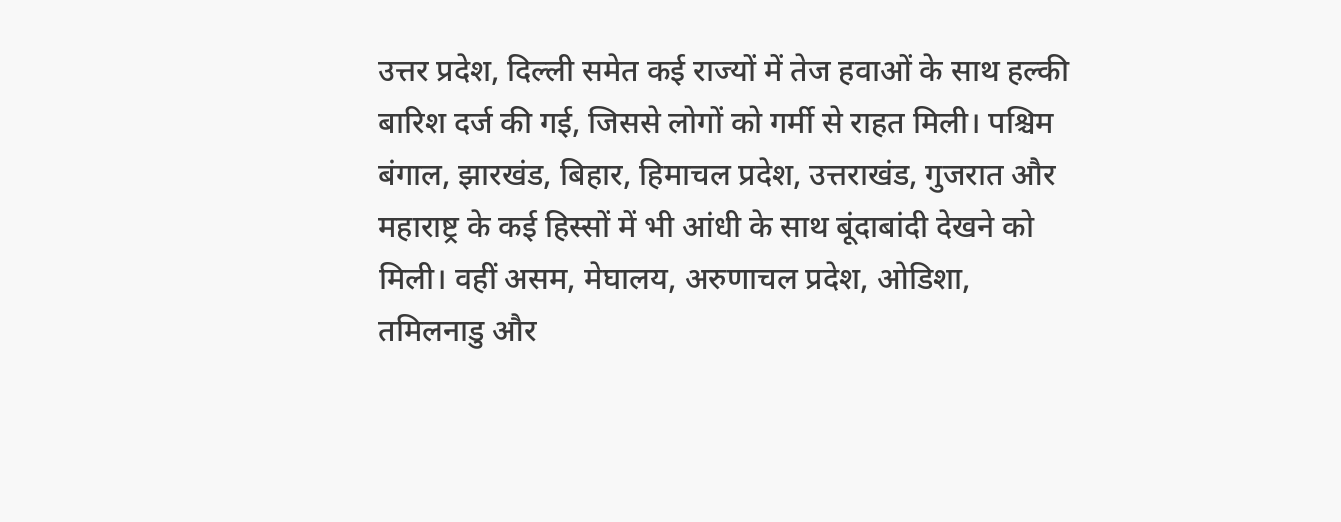उत्तर प्रदेश, दिल्ली समेत कई राज्यों में तेज हवाओं के साथ हल्की बारिश दर्ज की गई, जिससे लोगों को गर्मी से राहत मिली। पश्चिम बंगाल, झारखंड, बिहार, हिमाचल प्रदेश, उत्तराखंड, गुजरात और महाराष्ट्र के कई हिस्सों में भी आंधी के साथ बूंदाबांदी देखने को मिली। वहीं असम, मेघालय, अरुणाचल प्रदेश, ओडिशा, तमिलनाडु और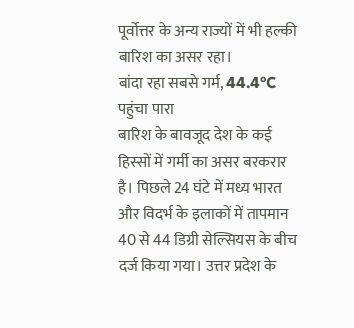पूर्वोत्तर के अन्य राज्यों में भी हल्की बारिश का असर रहा।
बांदा रहा सबसे गर्म, 44.4°C पहुंचा पारा
बारिश के बावजूद देश के कई हिस्सों में गर्मी का असर बरकरार है। पिछले 24 घंटे में मध्य भारत और विदर्भ के इलाकों में तापमान 40 से 44 डिग्री सेल्सियस के बीच दर्ज किया गया। उत्तर प्रदेश के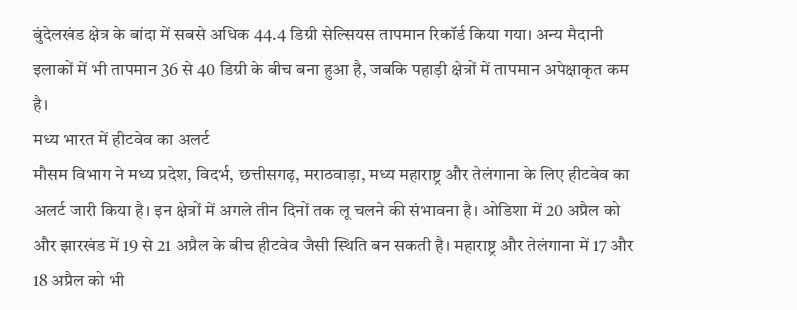बुंदेलखंड क्षेत्र के बांदा में सबसे अधिक 44.4 डिग्री सेल्सियस तापमान रिकॉर्ड किया गया। अन्य मैदानी इलाकों में भी तापमान 36 से 40 डिग्री के बीच बना हुआ है, जबकि पहाड़ी क्षेत्रों में तापमान अपेक्षाकृत कम है।
मध्य भारत में हीटवेव का अलर्ट
मौसम विभाग ने मध्य प्रदेश, विदर्भ, छत्तीसगढ़, मराठवाड़ा, मध्य महाराष्ट्र और तेलंगाना के लिए हीटवेव का अलर्ट जारी किया है। इन क्षेत्रों में अगले तीन दिनों तक लू चलने की संभावना है। ओडिशा में 20 अप्रैल को और झारखंड में 19 से 21 अप्रैल के बीच हीटवेव जैसी स्थिति बन सकती है। महाराष्ट्र और तेलंगाना में 17 और 18 अप्रैल को भी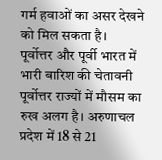गर्म हवाओं का असर देखने को मिल सकता है।
पूर्वोत्तर और पूर्वी भारत में भारी बारिश की चेतावनी
पूर्वोत्तर राज्यों में मौसम का रुख अलग है। अरुणाचल प्रदेश में 18 से 21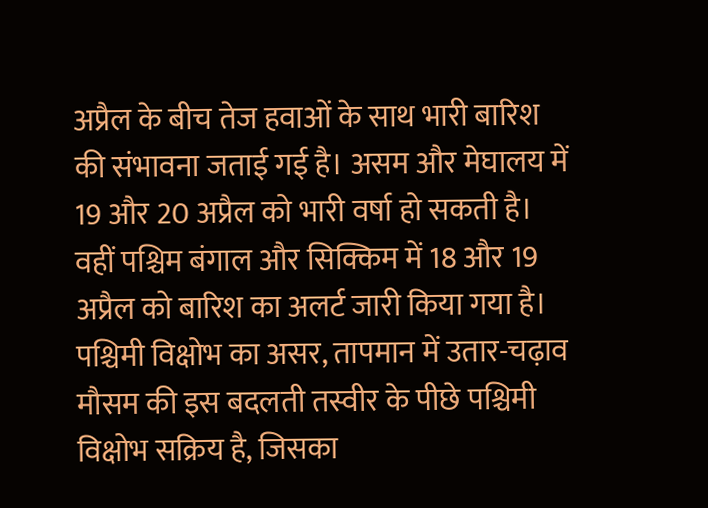अप्रैल के बीच तेज हवाओं के साथ भारी बारिश की संभावना जताई गई है। असम और मेघालय में 19 और 20 अप्रैल को भारी वर्षा हो सकती है। वहीं पश्चिम बंगाल और सिक्किम में 18 और 19 अप्रैल को बारिश का अलर्ट जारी किया गया है।
पश्चिमी विक्षोभ का असर, तापमान में उतार-चढ़ाव
मौसम की इस बदलती तस्वीर के पीछे पश्चिमी विक्षोभ सक्रिय है, जिसका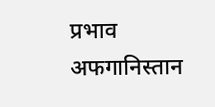प्रभाव अफगानिस्तान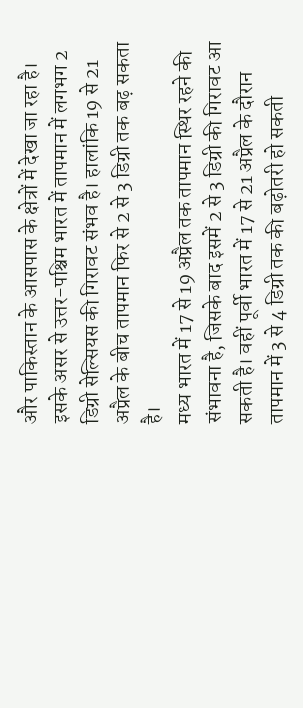और पाकिस्तान के आसपास के क्षेत्रों में देखा जा रहा है। इसके असर से उत्तर-पश्चिम भारत में तापमान में लगभग 2 डिग्री सेल्सियस की गिरावट संभव है। हालांकि 19 से 21 अप्रैल के बीच तापमान फिर से 2 से 3 डिग्री तक बढ़ सकता है।
मध्य भारत में 17 से 19 अप्रैल तक तापमान स्थिर रहने की संभावना है, जिसके बाद इसमें 2 से 3 डिग्री की गिरावट आ सकती है। वहीं पूर्वी भारत में 17 से 21 अप्रैल के दौरान तापमान में 3 से 4 डिग्री तक की बढ़ोतरी हो सकती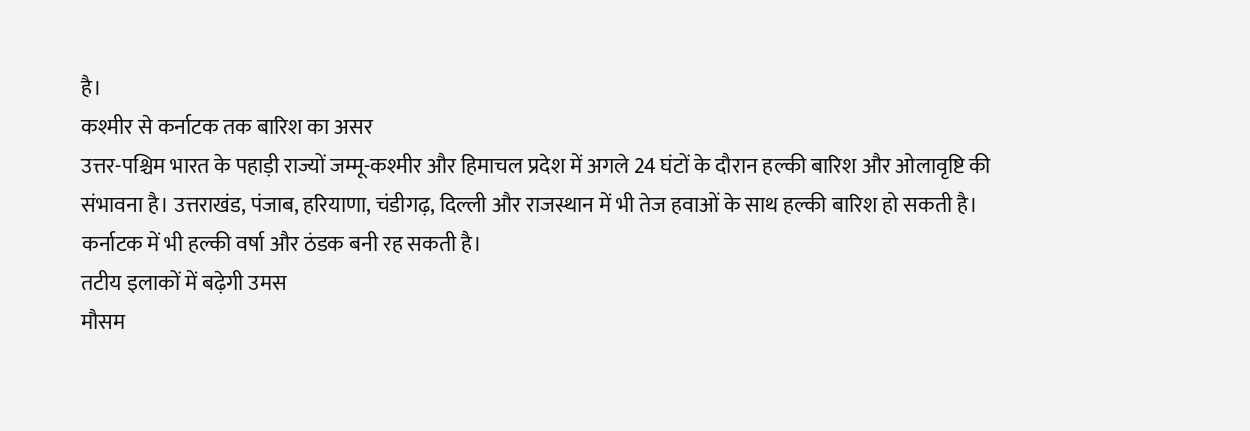है।
कश्मीर से कर्नाटक तक बारिश का असर
उत्तर-पश्चिम भारत के पहाड़ी राज्यों जम्मू-कश्मीर और हिमाचल प्रदेश में अगले 24 घंटों के दौरान हल्की बारिश और ओलावृष्टि की संभावना है। उत्तराखंड, पंजाब, हरियाणा, चंडीगढ़, दिल्ली और राजस्थान में भी तेज हवाओं के साथ हल्की बारिश हो सकती है। कर्नाटक में भी हल्की वर्षा और ठंडक बनी रह सकती है।
तटीय इलाकों में बढ़ेगी उमस
मौसम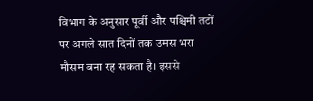विभाग के अनुसार पूर्वी और पश्चिमी तटों पर अगले सात दिनों तक उमस भरा मौसम बना रह सकता है। इससे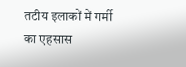तटीय इलाकों में गर्मी का एहसास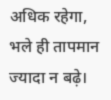अधिक रहेगा, भले ही तापमान ज्यादा न बढ़े।